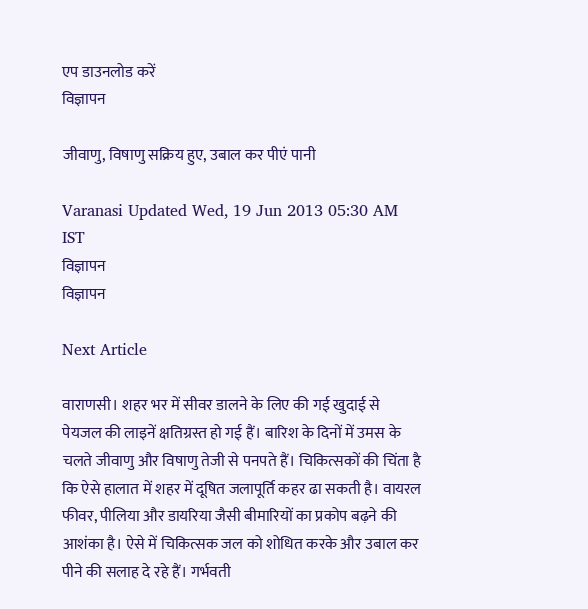एप डाउनलोड करें
विज्ञापन

जीवाणु, विषाणु सक्रिय हुए, उबाल कर पीएं पानी

Varanasi Updated Wed, 19 Jun 2013 05:30 AM IST
विज्ञापन
विज्ञापन

Next Article

वाराणसी। शहर भर में सीवर डालने के लिए की गई खुदाई से पेयजल की लाइनें क्षतिग्रस्त हो गई हैं। बारिश के दिनों में उमस के चलते जीवाणु और विषाणु तेजी से पनपते हैं। चिकित्सकों की चिंता है कि ऐसे हालात में शहर में दूषित जलापूर्ति कहर ढा सकती है। वायरल फीवर, पीलिया और डायरिया जैसी बीमारियों का प्रकोप बढ़ने की आशंका है। ऐसे में चिकित्सक जल को शोधित करके और उबाल कर पीने की सलाह दे रहे हैं। गर्भवती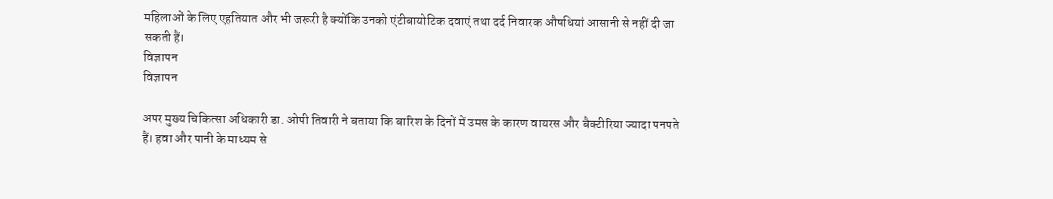महिलाओं के लिए एहतियात और भी जरूरी है क्योंकि उनको एंटीबायोटिक दवाएं तथा दर्द निवारक औषधियां आसानी से नहीं दी जा सकती हैं।
विज्ञापन
विज्ञापन

अपर मुख्य चिकित्सा अधिकारी डा. ओपी तिवारी ने बताया कि बारिश के दिनों में उमस के कारण वायरस और बैक्टीरिया ज्यादा पनपते हैं। हवा और पानी के माध्यम से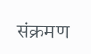संक्रमण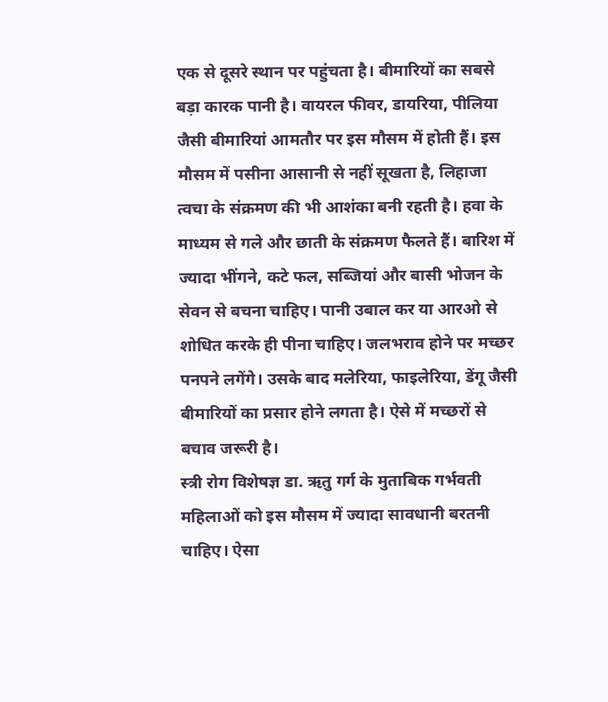एक से दूसरे स्थान पर पहुंचता है। बीमारियों का सबसे बड़ा कारक पानी है। वायरल फीवर, डायरिया, पीलिया जैसी बीमारियां आमतौर पर इस मौसम में होती हैं। इस मौसम में पसीना आसानी से नहीं सूखता है, लिहाजा त्वचा के संक्रमण की भी आशंका बनी रहती है। हवा के माध्यम से गले और छाती के संक्रमण फैलते हैं। बारिश में ज्यादा भींगने, कटे फल, सब्जियां और बासी भोजन के सेवन से बचना चाहिए। पानी उबाल कर या आरओ से शोधित करके ही पीना चाहिए। जलभराव होने पर मच्छर पनपने लगेंगे। उसके बाद मलेरिया, फाइलेरिया, डेंगू जैसी बीमारियों का प्रसार होने लगता है। ऐसे में मच्छरों से बचाव जरूरी है।
स्त्री रोग विशेषज्ञ डा. ऋतु गर्ग के मुताबिक गर्भवती महिलाओं को इस मौसम में ज्यादा सावधानी बरतनी चाहिए। ऐसा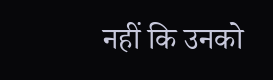नहीं कि उनको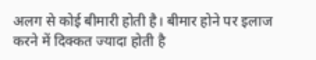अलग से कोई बीमारी होती है। बीमार होने पर इलाज करने में दिक्कत ज्यादा होती है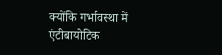क्योंकि गर्भावस्था में एंटीबायोटिक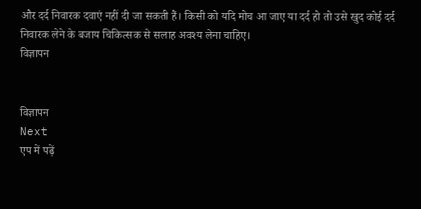और दर्द निवारक दवाएं नहीं दी जा सकती हैं। किसी को यदि मोच आ जाए या दर्द हो तो उसे खुद कोई दर्द निवारक लेने के बजाय चिकित्सक से सलाह अवश्य लेना चाहिए।
विज्ञापन


विज्ञापन
Next
एप में पढ़ें